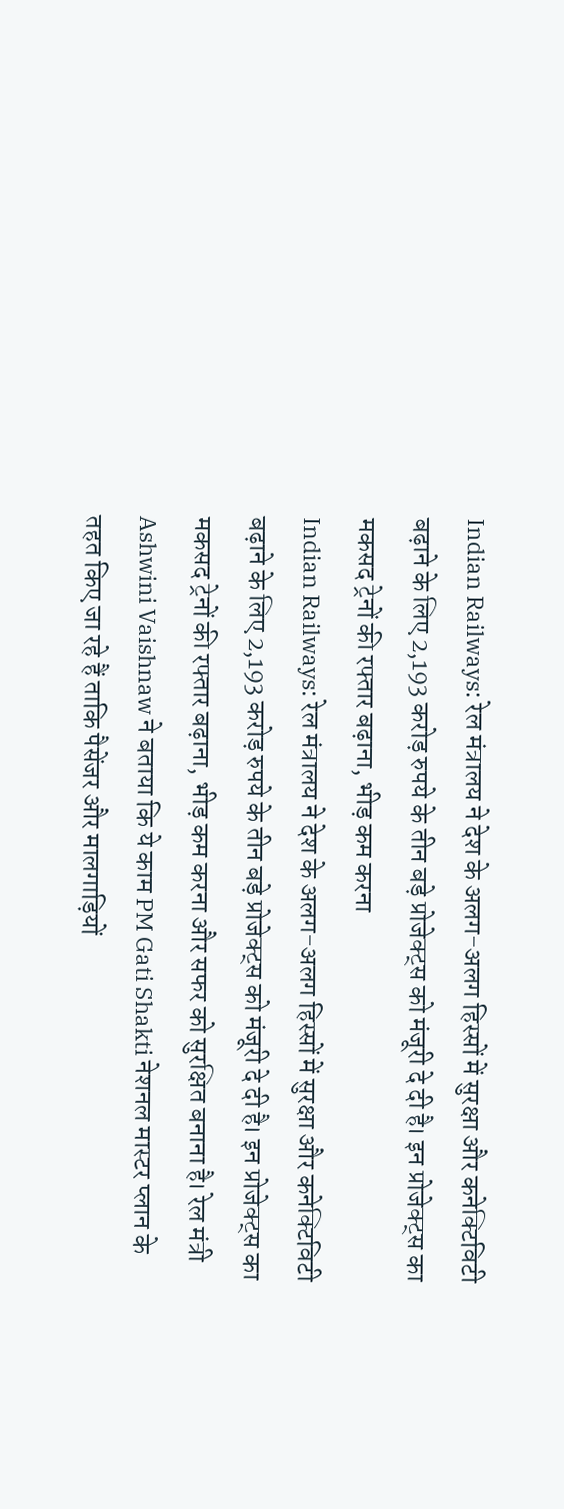Indian Railways: रेल मंत्रालय ने देश के अलग-अलग हिस्सों में सुरक्षा और कनेक्टिविटी बढ़ाने के लिए 2,193 करोड़ रुपये के तीन बड़े प्रोजेक्ट्स को मंजूरी दे दी है। इन प्रोजेक्ट्स का मकसद ट्रेनों की रफ्तार बढ़ाना, भीड़ कम करना
Indian Railways: रेल मंत्रालय ने देश के अलग-अलग हिस्सों में सुरक्षा और कनेक्टिविटी बढ़ाने के लिए 2,193 करोड़ रुपये के तीन बड़े प्रोजेक्ट्स को मंजूरी दे दी है। इन प्रोजेक्ट्स का मकसद ट्रेनों की रफ्तार बढ़ाना, भीड़ कम करना और सफर को सुरक्षित बनाना है। रेल मंत्री Ashwini Vaishnaw ने बताया कि ये काम PM Gati Shakti नेशनल मास्टर प्लान के तहत किए जा रहे हैं ताकि पैसेंजर और मालगाड़ियों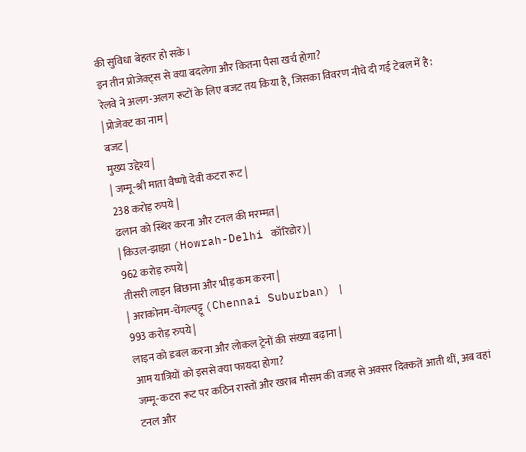की सुविधा बेहतर हो सके।
इन तीन प्रोजेक्ट्स से क्या बदलेगा और कितना पैसा खर्च होगा?
रेलवे ने अलग-अलग रूटों के लिए बजट तय किया है, जिसका विवरण नीचे दी गई टेबल में है:
| प्रोजेक्ट का नाम |
बजट |
मुख्य उद्देश्य |
| जम्मू-श्री माता वैष्णो देवी कटरा रूट |
238 करोड़ रुपये |
ढलान को स्थिर करना और टनल की मरम्मत |
| किउल-झाझा (Howrah-Delhi कॉरिडोर) |
962 करोड़ रुपये |
तीसरी लाइन बिछाना और भीड़ कम करना |
| अराकोनम-चेंगल्पट्टू (Chennai Suburban) |
993 करोड़ रुपये |
लाइन को डबल करना और लोकल ट्रेनों की संख्या बढ़ाना |
आम यात्रियों को इससे क्या फायदा होगा?
जम्मू-कटरा रूट पर कठिन रास्तों और खराब मौसम की वजह से अक्सर दिक्कतें आती थीं, अब वहां टनल और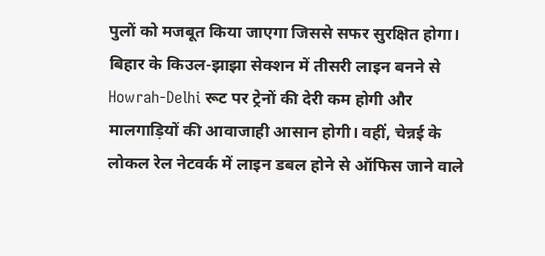पुलों को मजबूत किया जाएगा जिससे सफर सुरक्षित होगा। बिहार के किउल-झाझा सेक्शन में तीसरी लाइन बनने से Howrah-Delhi रूट पर ट्रेनों की देरी कम होगी और मालगाड़ियों की आवाजाही आसान होगी। वहीं, चेन्नई के लोकल रेल नेटवर्क में लाइन डबल होने से ऑफिस जाने वाले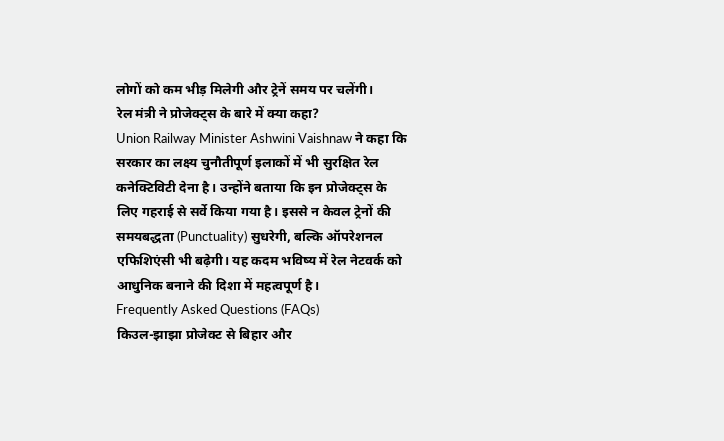लोगों को कम भीड़ मिलेगी और ट्रेनें समय पर चलेंगी।
रेल मंत्री ने प्रोजेक्ट्स के बारे में क्या कहा?
Union Railway Minister Ashwini Vaishnaw ने कहा कि सरकार का लक्ष्य चुनौतीपूर्ण इलाकों में भी सुरक्षित रेल कनेक्टिविटी देना है। उन्होंने बताया कि इन प्रोजेक्ट्स के लिए गहराई से सर्वे किया गया है। इससे न केवल ट्रेनों की समयबद्धता (Punctuality) सुधरेगी, बल्कि ऑपरेशनल एफिशिएंसी भी बढ़ेगी। यह कदम भविष्य में रेल नेटवर्क को आधुनिक बनाने की दिशा में महत्वपूर्ण है।
Frequently Asked Questions (FAQs)
किउल-झाझा प्रोजेक्ट से बिहार और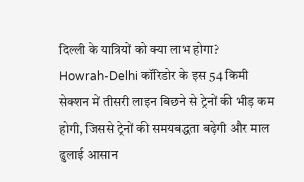दिल्ली के यात्रियों को क्या लाभ होगा?
Howrah-Delhi कॉरिडोर के इस 54 किमी सेक्शन में तीसरी लाइन बिछने से ट्रेनों की भीड़ कम होगी, जिससे ट्रेनों की समयबद्धता बढ़ेगी और माल ढुलाई आसान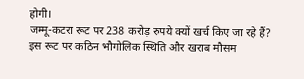होगी।
जम्मू-कटरा रूट पर 238 करोड़ रुपये क्यों खर्च किए जा रहे हैं?
इस रूट पर कठिन भौगोलिक स्थिति और खराब मौसम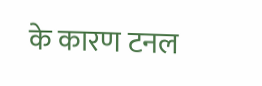के कारण टनल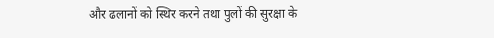और ढलानों को स्थिर करने तथा पुलों की सुरक्षा के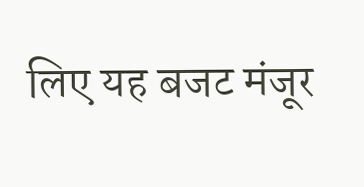लिए यह बजट मंजूर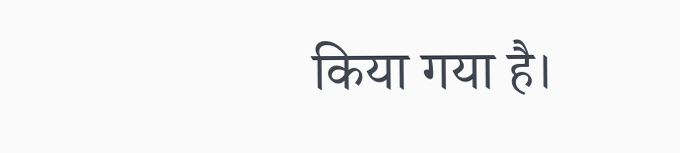किया गया है।